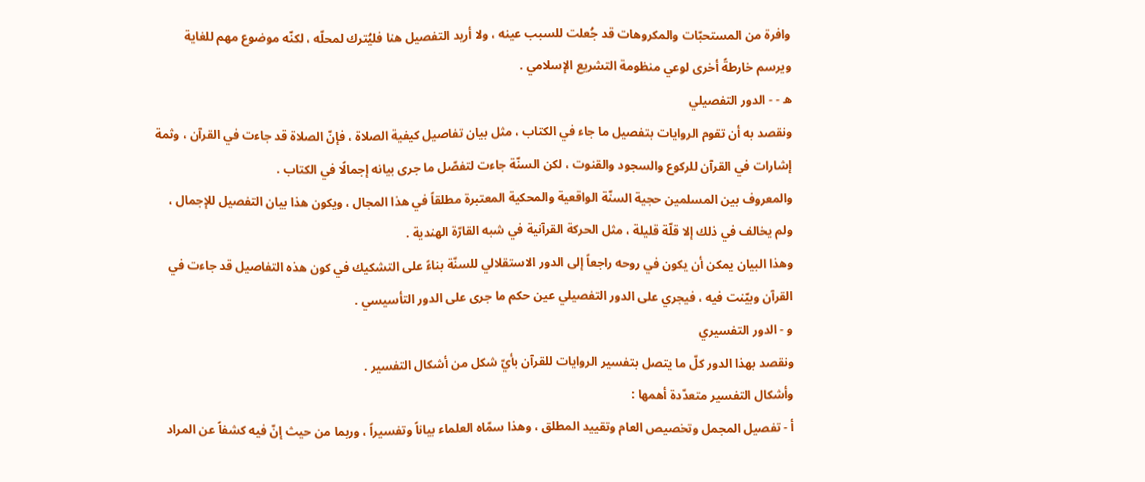وافرة من المستحبّات والمكروهات قد جُعلت للسبب عينه ، ولا أريد التفصيل هنا فليُترك لمحلّه ، لكنّه موضوع مهم للغاية ويرسم خارطةً أخرى لوعي منظومة التشريع الإسلامي .
ه - - الدور التفصيلي
ونقصد به أن تقوم الروايات بتفصيل ما جاء في الكتاب ، مثل بيان تفاصيل كيفية الصلاة ، فإنّ الصلاة قد جاءت في القرآن ، وثمة إشارات في القرآن للركوع والسجود والقنوت ، لكن السنّة جاءت لتفصّل ما جرى بيانه إجمالًا في الكتاب .
والمعروف بين المسلمين حجية السنّة الواقعية والمحكية المعتبرة مطلقاً في هذا المجال ، ويكون هذا بيان التفصيل للإجمال ، ولم يخالف في ذلك إلا قلّة قليلة ، مثل الحركة القرآنية في شبه القارّة الهندية .
وهذا البيان يمكن أن يكون في روحه راجعاً إلى الدور الاستقلالي للسنّة بناءً على التشكيك في كون هذه التفاصيل قد جاءت في القرآن وبيّنت فيه ، فيجري على الدور التفصيلي عين حكم ما جرى على الدور التأسيسي .
و - الدور التفسيري
ونقصد بهذا الدور كلّ ما يتصل بتفسير الروايات للقرآن بأيّ شكل من أشكال التفسير .
وأشكال التفسير متعدّدة أهمها :
أ - تفصيل المجمل وتخصيص العام وتقييد المطلق ، وهذا سمّاه العلماء بياناً وتفسيراً ، وربما من حيث إنّ فيه كشفاً عن المراد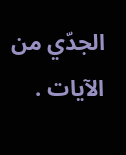الجدّي من الآيات .